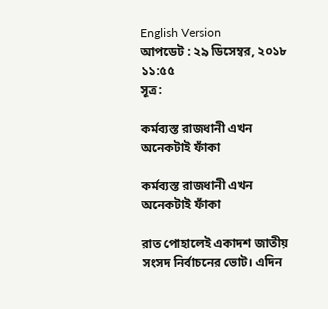English Version
আপডেট : ২৯ ডিসেম্বর, ২০১৮ ১১:৫৫
সূত্র:

কর্মব্যস্ত রাজধানী এখন অনেকটাই ফাঁকা

কর্মব্যস্ত রাজধানী এখন অনেকটাই ফাঁকা

রাত পোহালেই একাদশ জাতীয় সংসদ নির্বাচনের ভোট। এদিন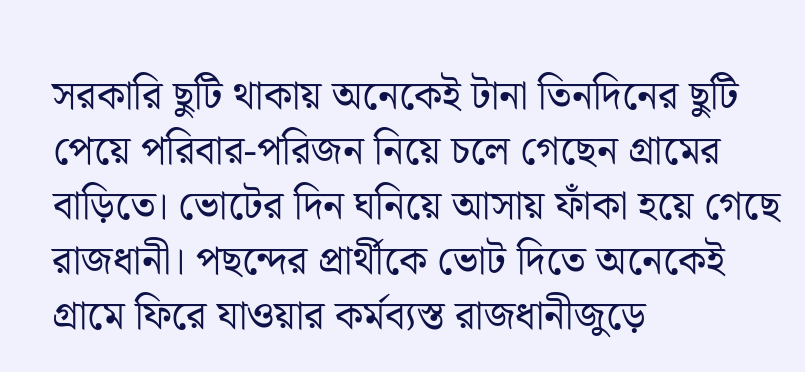সরকারি ছুটি থাকায় অনেকেই টানা তিনদিনের ছুটি পেয়ে পরিবার-পরিজন নিয়ে চলে গেছেন গ্রামের বাড়িতে। ভোটের দিন ঘনিয়ে আসায় ফাঁকা হয়ে গেছে রাজধানী। পছন্দের প্রার্থীকে ভোট দিতে অনেকেই গ্রামে ফিরে যাওয়ার কর্মব্যস্ত রাজধানীজুড়ে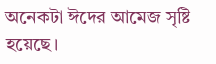অনেকটা ঈদের আমেজ সৃষ্টি হয়েছে।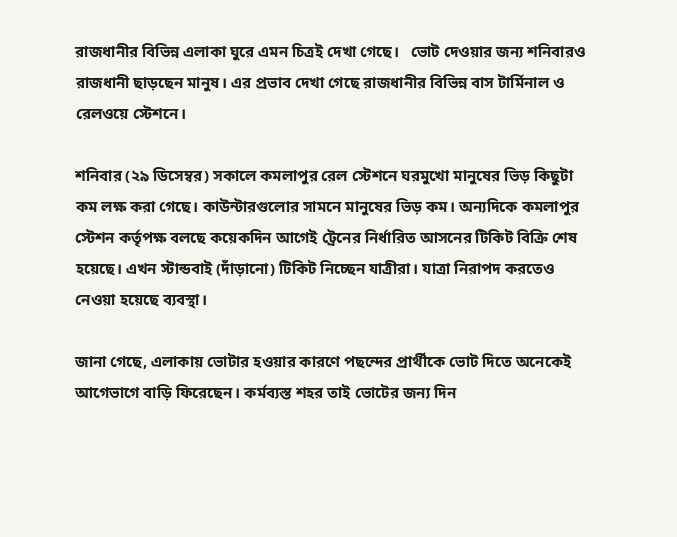রাজধানীর বিভিন্ন এলাকা ঘুরে এমন চিত্রই দেখা গেছে।   ভোট দেওয়ার জন্য শনিবারও রাজধানী ছাড়ছেন মানুষ। এর প্রভাব দেখা গেছে রাজধানীর বিভিন্ন বাস টার্মিনাল ও রেলওয়ে স্টেশনে।

শনিবার (২৯ ডিসেম্বর) সকালে কমলাপুর রেল স্টেশনে ঘরমুখো মানুষের ভিড় কিছুটা কম লক্ষ করা গেছে। কাউন্টারগুলোর সামনে মানুষের ভিড় কম। অন্যদিকে কমলাপুর স্টেশন কর্তৃপক্ষ বলছে কয়েকদিন আগেই ট্রেনের নির্ধারিত আসনের টিকিট বিক্রি শেষ হয়েছে। এখন স্টান্ডবাই (দাঁড়ানো) টিকিট নিচ্ছেন যাত্রীরা। যাত্রা নিরাপদ করতেও নেওয়া হয়েছে ব্যবস্থা।

জানা গেছে, এলাকায় ভোটার হওয়ার কারণে পছন্দের প্রার্থীকে ভোট দিতে অনেকেই আগেভাগে বাড়ি ফিরেছেন। কর্মব্যস্ত শহর তাই ভোটের জন্য দিন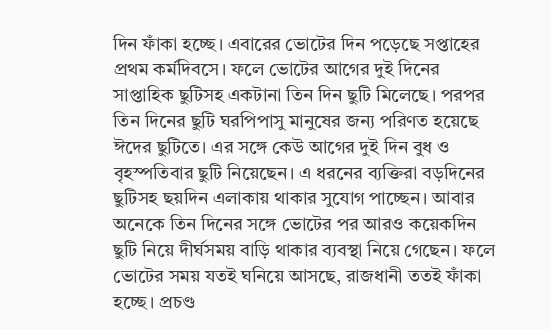দিন ফাঁকা হচ্ছে। এবারের ভোটের দিন পড়েছে সপ্তাহের প্রথম কর্মদিবসে। ফলে ভোটের আগের দুই দিনের সাপ্তাহিক ছুটিসহ একটানা তিন দিন ছুটি মিলেছে। পরপর তিন দিনের ছুটি ঘরপিপাসু মানুষের জন্য পরিণত হয়েছে ঈদের ছুটিতে। এর সঙ্গে কেউ আগের দুই দিন বুধ ও বৃহস্পতিবার ছুটি নিয়েছেন। এ ধরনের ব্যক্তিরা বড়দিনের ছুটিসহ ছয়দিন এলাকায় থাকার সুযোগ পাচ্ছেন। আবার অনেকে তিন দিনের সঙ্গে ভোটের পর আরও কয়েকদিন ছুটি নিয়ে দীর্ঘসময় বাড়ি থাকার ব্যবস্থা নিয়ে গেছেন। ফলে ভোটের সময় যতই ঘনিয়ে আসছে, রাজধানী ততই ফাঁকা হচ্ছে। প্রচণ্ড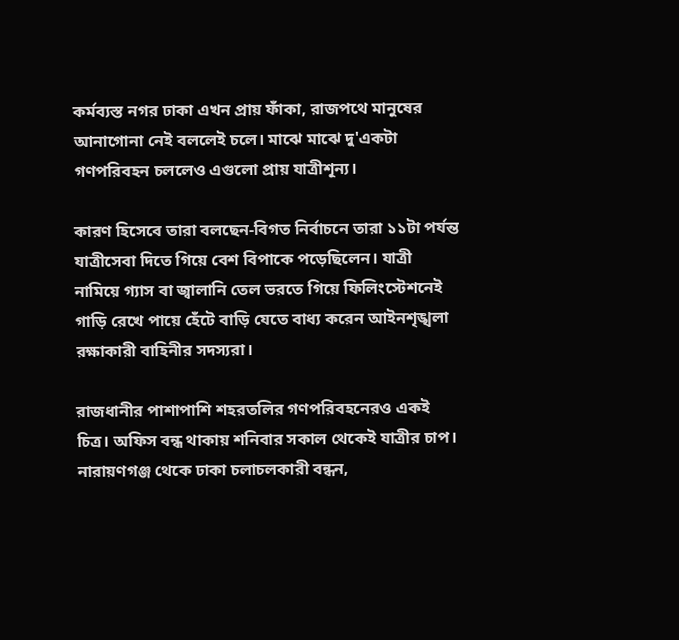কর্মব্যস্ত নগর ঢাকা এখন প্রায় ফাঁকা, রাজপথে মানুষের আনাগোনা নেই বললেই চলে। মাঝে মাঝে দু'একটা গণপরিবহন চললেও এগুলো প্রায় যাত্রীশূন্য।

কারণ হিসেবে তারা বলছেন-বিগত নির্বাচনে তারা ১১টা পর্যন্ত যাত্রীসেবা দিতে গিয়ে বেশ বিপাকে পড়েছিলেন। যাত্রী নামিয়ে গ্যাস বা জ্বালানি তেল ভরতে গিয়ে ফিলিংস্টেশনেই গাড়ি রেখে পায়ে হেঁটে বাড়ি যেতে বাধ্য করেন আইনশৃঙ্খলা রক্ষাকারী বাহিনীর সদস্যরা।

রাজধানীর পাশাপাশি শহরতলির গণপরিবহনেরও একই চিত্র। অফিস বন্ধ থাকায় শনিবার সকাল থেকেই যাত্রীর চাপ। নারায়ণগঞ্জ থেকে ঢাকা চলাচলকারী বন্ধন,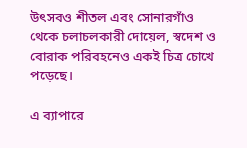উৎসবও শীতল এবং সোনারগাঁও থেকে চলাচলকারী দোয়েল, স্বদেশ ও বোরাক পরিবহনেও একই চিত্র চোখে পড়েছে।

এ ব্যাপারে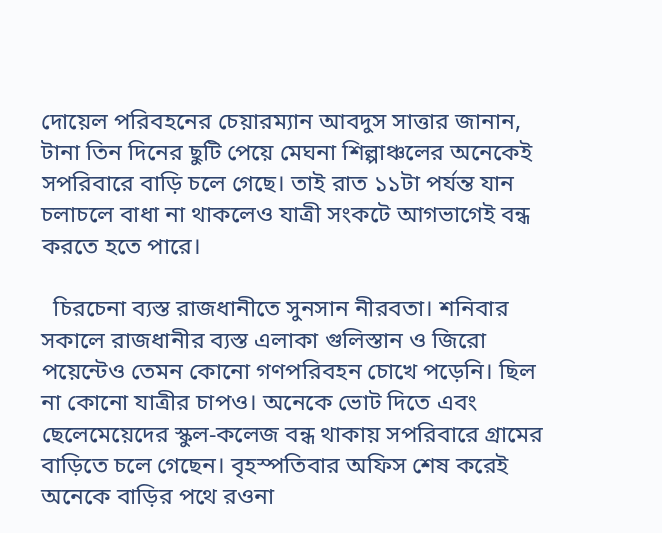দোয়েল পরিবহনের চেয়ারম্যান আবদুস সাত্তার জানান, টানা তিন দিনের ছুটি পেয়ে মেঘনা শিল্পাঞ্চলের অনেকেই সপরিবারে বাড়ি চলে গেছে। তাই রাত ১১টা পর্যন্ত যান চলাচলে বাধা না থাকলেও যাত্রী সংকটে আগভাগেই বন্ধ করতে হতে পারে।

  চিরচেনা ব্যস্ত রাজধানীতে সুনসান নীরবতা। শনিবার সকালে রাজধানীর ব্যস্ত এলাকা গুলিস্তান ও জিরো পয়েন্টেও তেমন কোনো গণপরিবহন চোখে পড়েনি। ছিল না কোনো যাত্রীর চাপও। অনেকে ভোট দিতে এবং ছেলেমেয়েদের স্কুল-কলেজ বন্ধ থাকায় সপরিবারে গ্রামের বাড়িতে চলে গেছেন। বৃহস্পতিবার অফিস শেষ করেই অনেকে বাড়ির পথে রওনা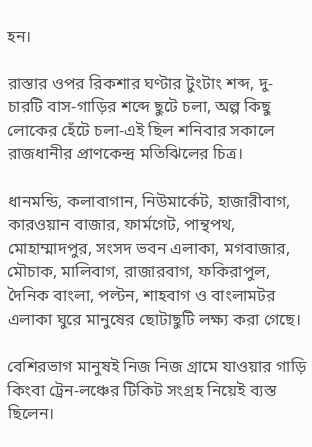হন।

রাস্তার ওপর রিকশার ঘণ্টার টুংটাং শব্দ, দু-চারটি বাস-গাড়ির শব্দে ছুটে চলা, অল্প কিছু লোকের হেঁটে চলা-এই ছিল শনিবার সকালে রাজধানীর প্রাণকেন্দ্র মতিঝিলের চিত্র।

ধানমন্ডি, কলাবাগান, নিউমার্কেট, হাজারীবাগ, কারওয়ান বাজার, ফার্মগেট, পান্থপথ, মোহাম্মাদপুর, সংসদ ভবন এলাকা, মগবাজার, মৌচাক, মালিবাগ, রাজারবাগ, ফকিরাপুল, দৈনিক বাংলা, পল্টন, শাহবাগ ও বাংলামটর এলাকা ঘুরে মানুষের ছোটাছুটি লক্ষ্য করা গেছে।

বেশিরভাগ মানুষই নিজ নিজ গ্রামে যাওয়ার গাড়ি কিংবা ট্রেন-লঞ্চের টিকিট সংগ্রহ নিয়েই ব্যস্ত ছিলেন।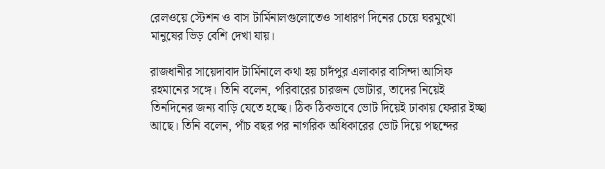রেলওয়ে স্টেশন ও বাস টার্মিনালগুলোতেও সাধারণ দিনের চেয়ে ঘরমুখো মানুষের ভিড় বেশি দেখা যায়।

রাজধানীর সায়েদাবাদ টার্মিনালে কথা হয় চাদঁপুর এলাকার বাসিন্দা আসিফ রহমানের সঙ্গে। তিনি বলেন, পরিবারের চারজন ভোটার, তাদের নিয়েই তিনদিনের জন্য বাড়ি যেতে হচ্ছে। ঠিক ঠিকভাবে ভোট দিয়েই ঢাকায় ফেরার ইচ্ছা আছে। তিনি বলেন, পাঁচ বছর পর নাগরিক অধিকারের ভোট দিয়ে পছন্দের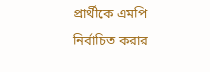প্রার্থীকে এমপি নির্বাচিত করার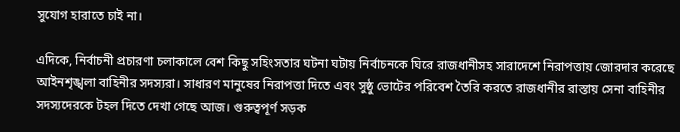সুযোগ হারাতে চাই না।

এদিকে, নির্বাচনী প্রচারণা চলাকালে বেশ কিছু সহিংসতার ঘটনা ঘটায় নির্বাচনকে ঘিরে রাজধানীসহ সারাদেশে নিরাপত্তায় জোরদার করেছে আইনশৃঙ্খলা বাহিনীর সদস্যরা। সাধারণ মানুষের নিরাপত্তা দিতে এবং সুষ্ঠু ভোটের পরিবেশ তৈরি করতে রাজধানীর রাস্তায় সেনা বাহিনীর সদস্যদেরকে টহল দিতে দেখা গেছে আজ। গুরুত্বপূর্ণ সড়ক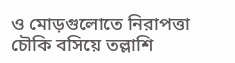ও মোড়গুলোতে নিরাপত্তা চৌকি বসিয়ে তল্লাশি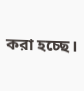করা হচ্ছে।